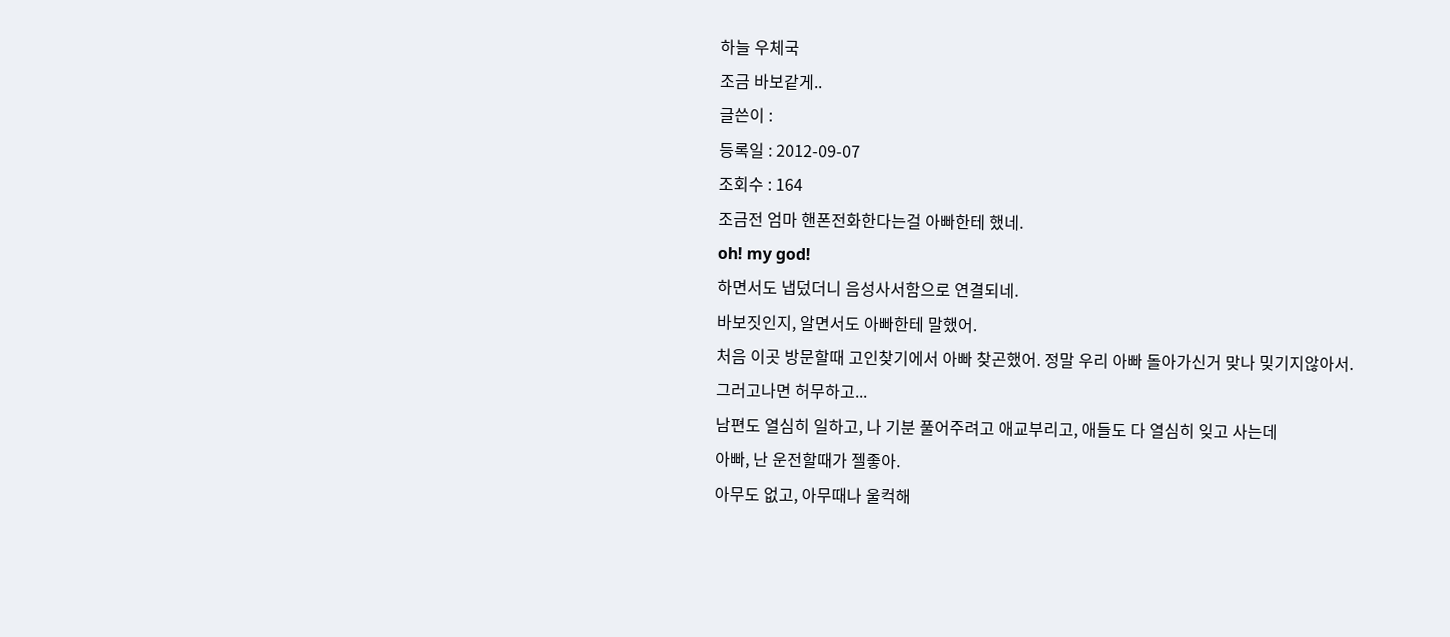하늘 우체국
조금 바보같게..
글쓴이 :
등록일 : 2012-09-07
조회수 : 164
조금전 엄마 핸폰전화한다는걸 아빠한테 했네.
oh! my god!
하면서도 냅덨더니 음성사서함으로 연결되네.
바보짓인지, 알면서도 아빠한테 말했어.
처음 이곳 방문할때 고인찾기에서 아빠 찾곤했어. 정말 우리 아빠 돌아가신거 맞나 밎기지않아서.
그러고나면 허무하고...
남편도 열심히 일하고, 나 기분 풀어주려고 애교부리고, 애들도 다 열심히 잊고 사는데
아빠, 난 운전할때가 젤좋아.
아무도 없고, 아무때나 울컥해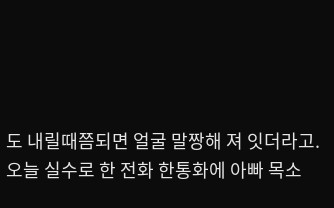도 내릴때쯤되면 얼굴 말짱해 져 잇더라고.
오늘 실수로 한 전화 한통화에 아빠 목소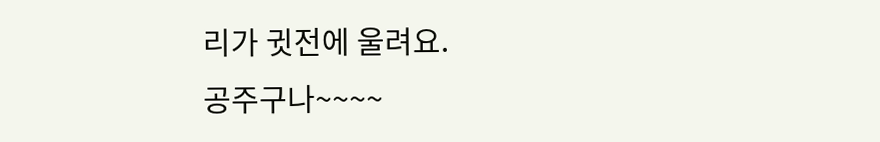리가 귓전에 울려요.
공주구나~~~~